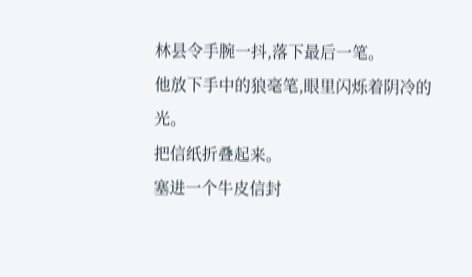林县令手腕一抖,落下最后一笔。
他放下手中的狼毫笔,眼里闪烁着阴冷的光。
把信纸折叠起来。
塞进一个牛皮信封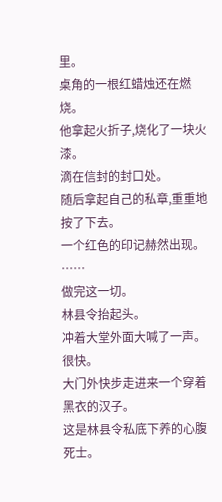里。
桌角的一根红蜡烛还在燃烧。
他拿起火折子,烧化了一块火漆。
滴在信封的封口处。
随后拿起自己的私章,重重地按了下去。
一个红色的印记赫然出现。
……
做完这一切。
林县令抬起头。
冲着大堂外面大喊了一声。
很快。
大门外快步走进来一个穿着黑衣的汉子。
这是林县令私底下养的心腹死士。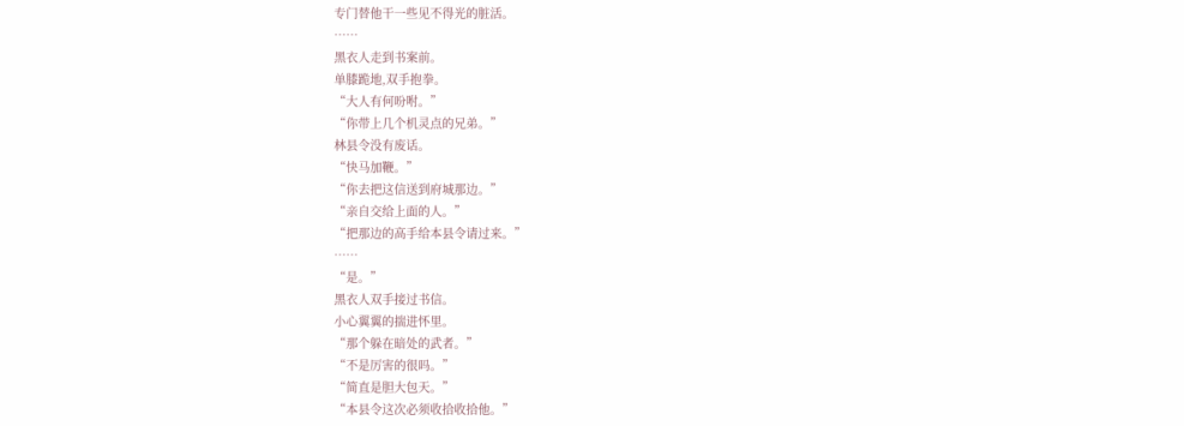专门替他干一些见不得光的脏活。
……
黑衣人走到书案前。
单膝跪地,双手抱拳。
“大人有何吩咐。”
“你带上几个机灵点的兄弟。”
林县令没有废话。
“快马加鞭。”
“你去把这信送到府城那边。”
“亲自交给上面的人。”
“把那边的高手给本县令请过来。”
……
“是。”
黑衣人双手接过书信。
小心翼翼的揣进怀里。
“那个躲在暗处的武者。”
“不是厉害的很吗。”
“简直是胆大包天。”
“本县令这次必须收拾收拾他。”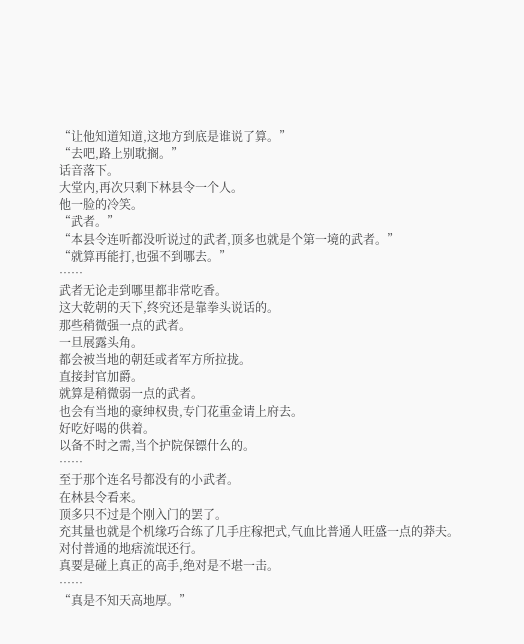“让他知道知道,这地方到底是谁说了算。”
“去吧,路上别耽搁。”
话音落下。
大堂内,再次只剩下林县令一个人。
他一脸的冷笑。
“武者。”
“本县令连听都没听说过的武者,顶多也就是个第一境的武者。”
“就算再能打,也强不到哪去。”
……
武者无论走到哪里都非常吃香。
这大乾朝的天下,终究还是靠拳头说话的。
那些稍微强一点的武者。
一旦展露头角。
都会被当地的朝廷或者军方所拉拢。
直接封官加爵。
就算是稍微弱一点的武者。
也会有当地的豪绅权贵,专门花重金请上府去。
好吃好喝的供着。
以备不时之需,当个护院保镖什么的。
……
至于那个连名号都没有的小武者。
在林县令看来。
顶多只不过是个刚入门的罢了。
充其量也就是个机缘巧合练了几手庄稼把式,气血比普通人旺盛一点的莽夫。
对付普通的地痞流氓还行。
真要是碰上真正的高手,绝对是不堪一击。
……
“真是不知天高地厚。”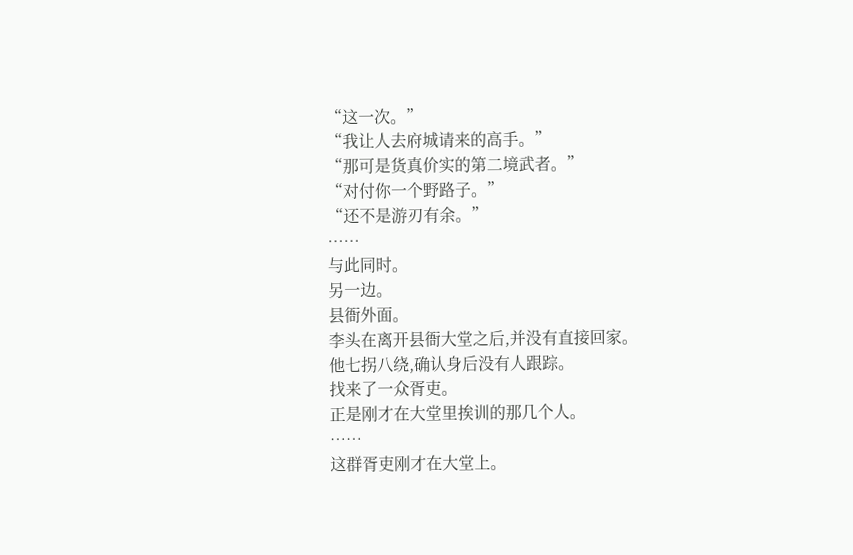“这一次。”
“我让人去府城请来的高手。”
“那可是货真价实的第二境武者。”
“对付你一个野路子。”
“还不是游刃有余。”
……
与此同时。
另一边。
县衙外面。
李头在离开县衙大堂之后,并没有直接回家。
他七拐八绕,确认身后没有人跟踪。
找来了一众胥吏。
正是刚才在大堂里挨训的那几个人。
……
这群胥吏刚才在大堂上。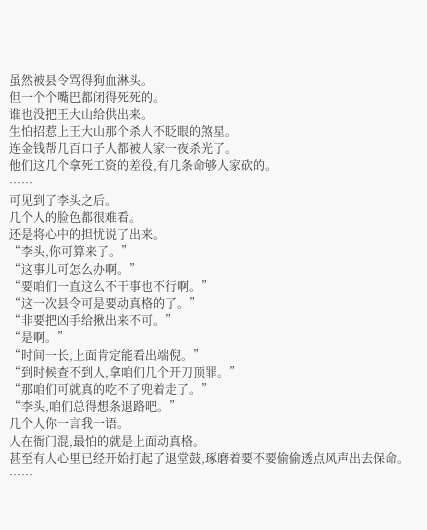虽然被县令骂得狗血淋头。
但一个个嘴巴都闭得死死的。
谁也没把王大山给供出来。
生怕招惹上王大山那个杀人不眨眼的煞星。
连金钱帮几百口子人都被人家一夜杀光了。
他们这几个拿死工资的差役,有几条命够人家砍的。
……
可见到了李头之后。
几个人的脸色都很难看。
还是将心中的担忧说了出来。
“李头,你可算来了。”
“这事儿可怎么办啊。”
“要咱们一直这么不干事也不行啊。”
“这一次县令可是要动真格的了。”
“非要把凶手给揪出来不可。”
“是啊。”
“时间一长,上面肯定能看出端倪。”
“到时候查不到人,拿咱们几个开刀顶罪。”
“那咱们可就真的吃不了兜着走了。”
“李头,咱们总得想条退路吧。”
几个人你一言我一语。
人在衙门混,最怕的就是上面动真格。
甚至有人心里已经开始打起了退堂鼓,琢磨着要不要偷偷透点风声出去保命。
……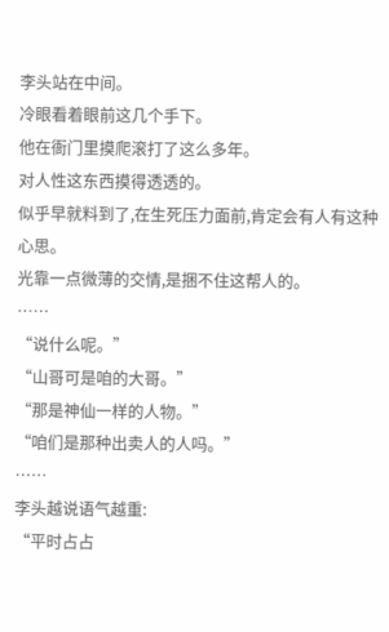李头站在中间。
冷眼看着眼前这几个手下。
他在衙门里摸爬滚打了这么多年。
对人性这东西摸得透透的。
似乎早就料到了,在生死压力面前,肯定会有人有这种心思。
光靠一点微薄的交情,是捆不住这帮人的。
……
“说什么呢。”
“山哥可是咱的大哥。”
“那是神仙一样的人物。”
“咱们是那种出卖人的人吗。”
……
李头越说语气越重:
“平时占占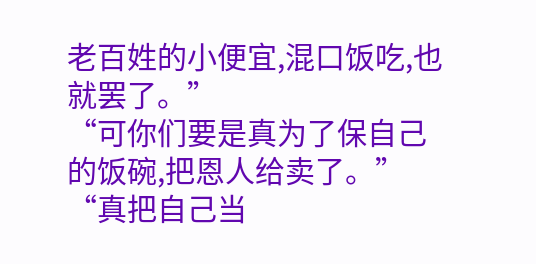老百姓的小便宜,混口饭吃,也就罢了。”
“可你们要是真为了保自己的饭碗,把恩人给卖了。”
“真把自己当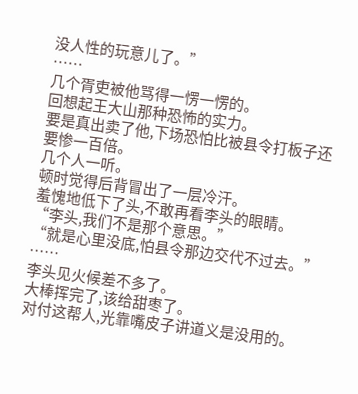没人性的玩意儿了。”
……
几个胥吏被他骂得一愣一愣的。
回想起王大山那种恐怖的实力。
要是真出卖了他,下场恐怕比被县令打板子还要惨一百倍。
几个人一听。
顿时觉得后背冒出了一层冷汗。
羞愧地低下了头,不敢再看李头的眼睛。
“李头,我们不是那个意思。”
“就是心里没底,怕县令那边交代不过去。”
……
李头见火候差不多了。
大棒挥完了,该给甜枣了。
对付这帮人,光靠嘴皮子讲道义是没用的。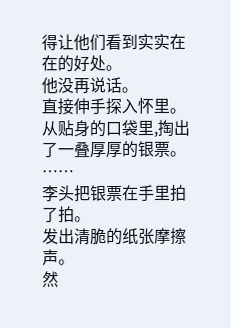得让他们看到实实在在的好处。
他没再说话。
直接伸手探入怀里。
从贴身的口袋里,掏出了一叠厚厚的银票。
……
李头把银票在手里拍了拍。
发出清脆的纸张摩擦声。
然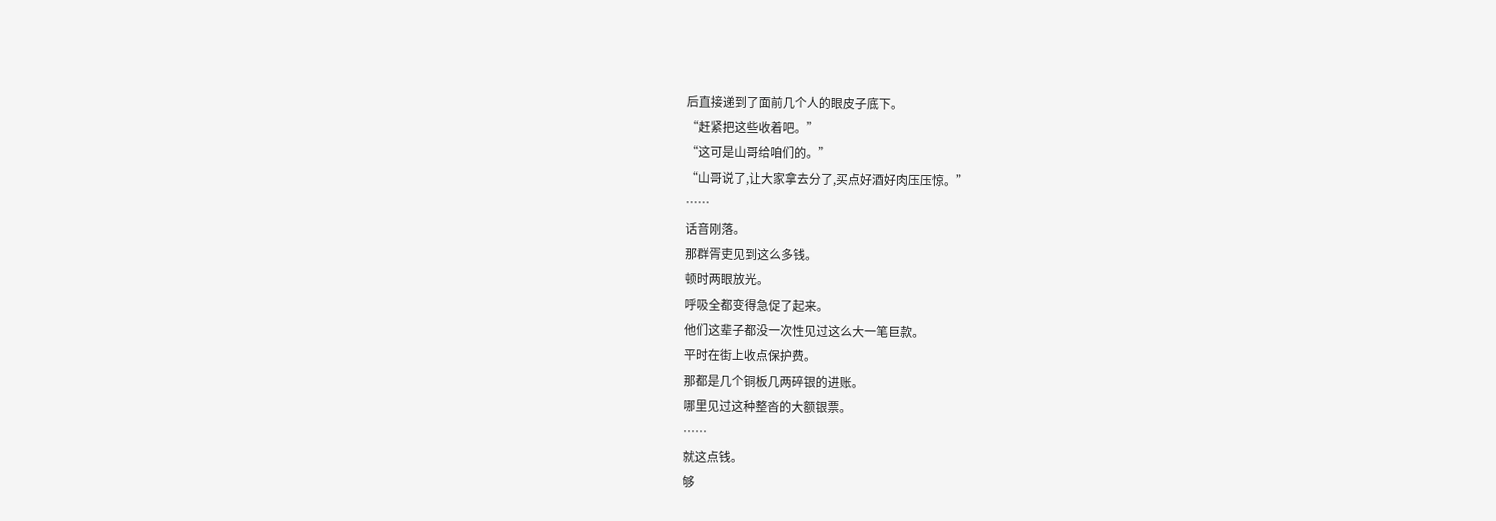后直接递到了面前几个人的眼皮子底下。
“赶紧把这些收着吧。”
“这可是山哥给咱们的。”
“山哥说了,让大家拿去分了,买点好酒好肉压压惊。”
……
话音刚落。
那群胥吏见到这么多钱。
顿时两眼放光。
呼吸全都变得急促了起来。
他们这辈子都没一次性见过这么大一笔巨款。
平时在街上收点保护费。
那都是几个铜板几两碎银的进账。
哪里见过这种整沓的大额银票。
……
就这点钱。
够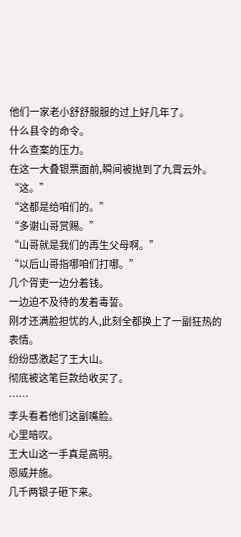他们一家老小舒舒服服的过上好几年了。
什么县令的命令。
什么查案的压力。
在这一大叠银票面前,瞬间被抛到了九霄云外。
“这。”
“这都是给咱们的。”
“多谢山哥赏赐。”
“山哥就是我们的再生父母啊。”
“以后山哥指哪咱们打哪。”
几个胥吏一边分着钱。
一边迫不及待的发着毒誓。
刚才还满脸担忧的人,此刻全都换上了一副狂热的表情。
纷纷感激起了王大山。
彻底被这笔巨款给收买了。
……
李头看着他们这副嘴脸。
心里暗叹。
王大山这一手真是高明。
恩威并施。
几千两银子砸下来。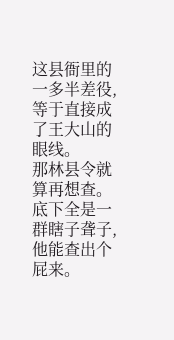这县衙里的一多半差役,等于直接成了王大山的眼线。
那林县令就算再想查。
底下全是一群瞎子聋子,他能查出个屁来。